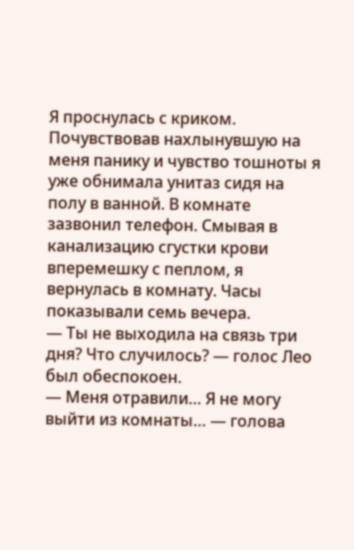Я проснулась с криком. Почувствовав нахлынувшую на меня панику и чувство тошноты я уже обнимала унитаз сидя на полу в ванной. В комнате зазвонил телефон. Смывая в канализацию сгустки крови вперемешку с пеплом, я вернулась в комнату. Часы показывали семь вечера.
— Ты не выходила на связь три дня? Что случилось? — голос Лео был обеспокоен.
— Меня отравили… Я не могу выйти из комнаты… — голова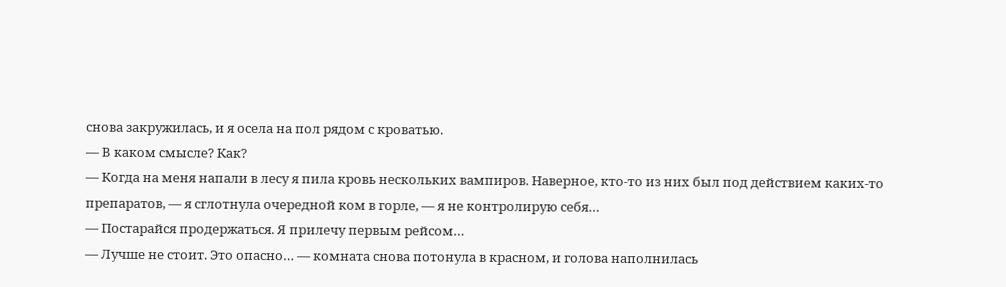снова закружилась, и я осела на пол рядом с кроватью.
— В каком смысле? Как?
— Когда на меня напали в лесу я пила кровь нескольких вампиров. Наверное, кто-то из них был под действием каких-то препаратов, — я сглотнула очередной ком в горле, — я не контролирую себя…
— Постарайся продержаться. Я прилечу первым рейсом…
— Лучше не стоит. Это опасно… — комната снова потонула в красном, и голова наполнилась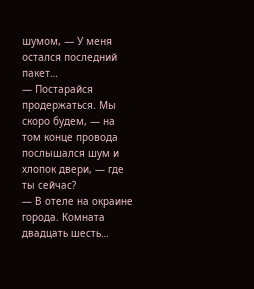шумом, — У меня остался последний пакет…
— Постарайся продержаться. Мы скоро будем, — на том конце провода послышался шум и хлопок двери, — где ты сейчас?
— В отеле на окраине города. Комната двадцать шесть…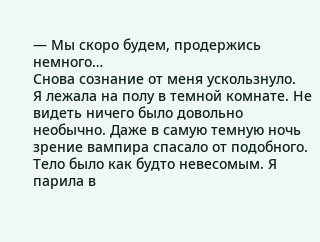— Мы скоро будем, продержись немного…
Снова сознание от меня ускользнуло.
Я лежала на полу в темной комнате. Не видеть ничего было довольно необычно. Даже в самую темную ночь зрение вампира спасало от подобного. Тело было как будто невесомым. Я парила в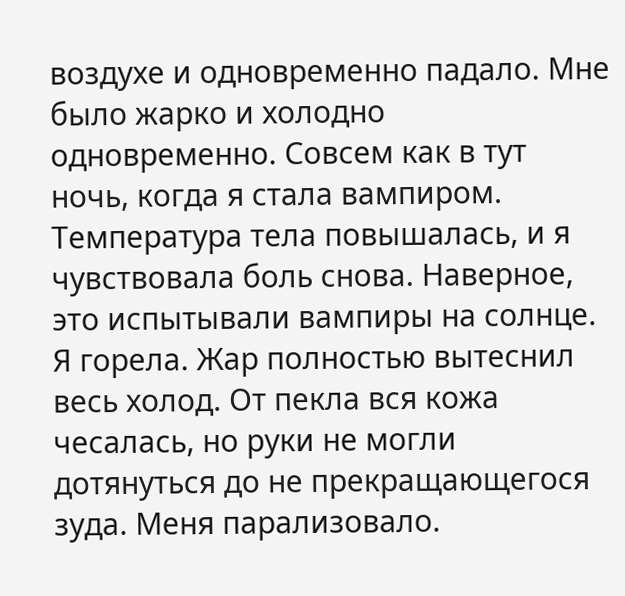воздухе и одновременно падало. Мне было жарко и холодно одновременно. Совсем как в тут ночь, когда я стала вампиром. Температура тела повышалась, и я чувствовала боль снова. Наверное, это испытывали вампиры на солнце. Я горела. Жар полностью вытеснил весь холод. От пекла вся кожа чесалась, но руки не могли дотянуться до не прекращающегося зуда. Меня парализовало.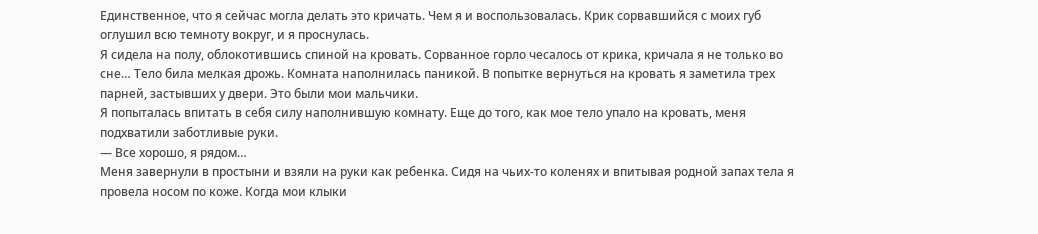Единственное, что я сейчас могла делать это кричать. Чем я и воспользовалась. Крик сорвавшийся с моих губ оглушил всю темноту вокруг, и я проснулась.
Я сидела на полу, облокотившись спиной на кровать. Сорванное горло чесалось от крика, кричала я не только во сне… Тело била мелкая дрожь. Комната наполнилась паникой. В попытке вернуться на кровать я заметила трех парней, застывших у двери. Это были мои мальчики.
Я попыталась впитать в себя силу наполнившую комнату. Еще до того, как мое тело упало на кровать, меня подхватили заботливые руки.
— Все хорошо, я рядом…
Меня завернули в простыни и взяли на руки как ребенка. Сидя на чьих-то коленях и впитывая родной запах тела я провела носом по коже. Когда мои клыки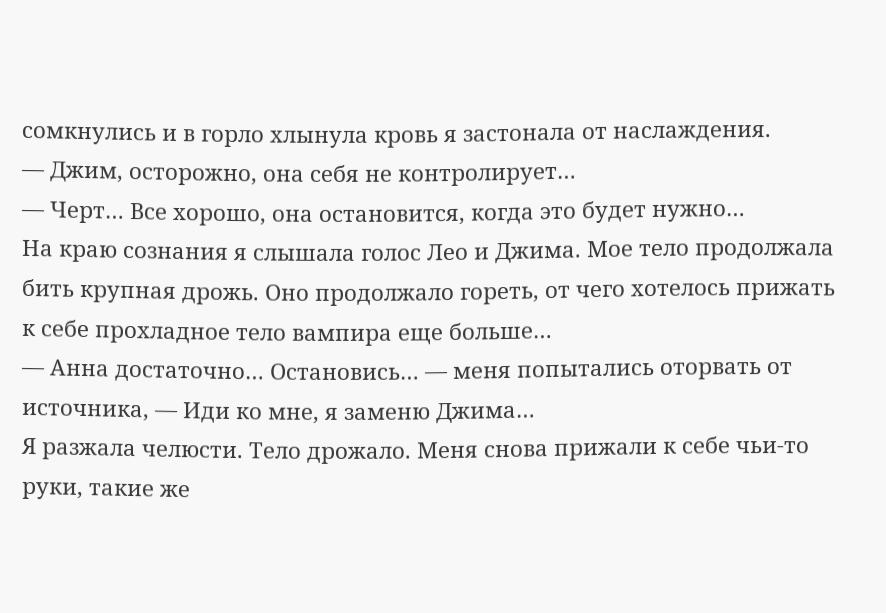сомкнулись и в горло хлынула кровь я застонала от наслаждения.
— Джим, осторожно, она себя не контролирует…
— Черт… Все хорошо, она остановится, когда это будет нужно…
На краю сознания я слышала голос Лео и Джима. Мое тело продолжала бить крупная дрожь. Оно продолжало гореть, от чего хотелось прижать к себе прохладное тело вампира еще больше…
— Анна достаточно… Остановись… — меня попытались оторвать от источника, — Иди ко мне, я заменю Джима…
Я разжала челюсти. Тело дрожало. Меня снова прижали к себе чьи-то руки, такие же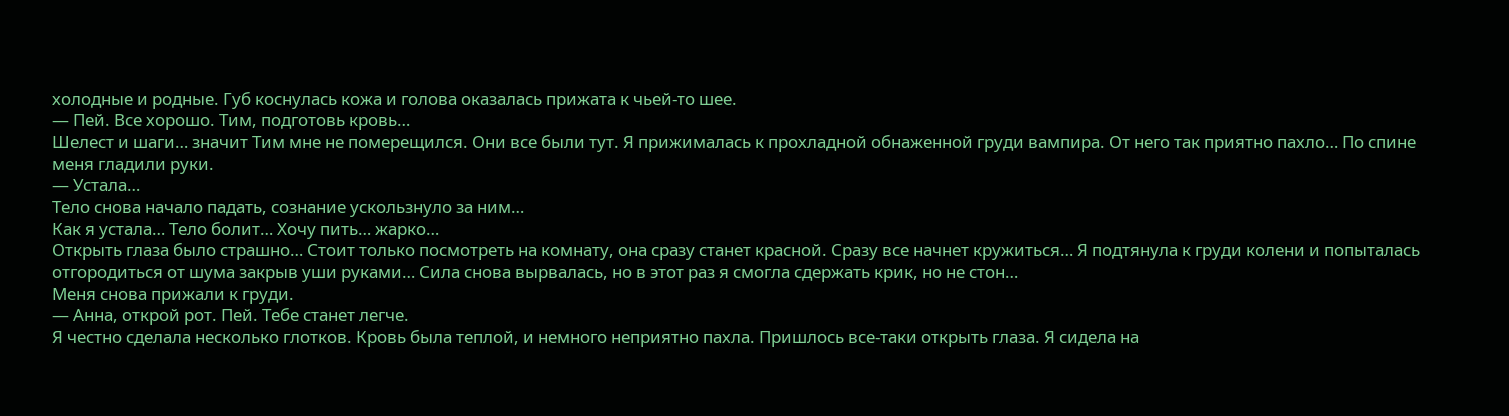холодные и родные. Губ коснулась кожа и голова оказалась прижата к чьей-то шее.
— Пей. Все хорошо. Тим, подготовь кровь…
Шелест и шаги… значит Тим мне не померещился. Они все были тут. Я прижималась к прохладной обнаженной груди вампира. От него так приятно пахло… По спине меня гладили руки.
— Устала…
Тело снова начало падать, сознание ускользнуло за ним…
Как я устала… Тело болит… Хочу пить… жарко…
Открыть глаза было страшно… Стоит только посмотреть на комнату, она сразу станет красной. Сразу все начнет кружиться… Я подтянула к груди колени и попыталась отгородиться от шума закрыв уши руками… Сила снова вырвалась, но в этот раз я смогла сдержать крик, но не стон…
Меня снова прижали к груди.
— Анна, открой рот. Пей. Тебе станет легче.
Я честно сделала несколько глотков. Кровь была теплой, и немного неприятно пахла. Пришлось все-таки открыть глаза. Я сидела на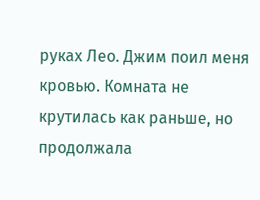руках Лео. Джим поил меня кровью. Комната не крутилась как раньше, но продолжала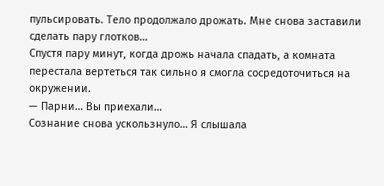пульсировать. Тело продолжало дрожать. Мне снова заставили сделать пару глотков…
Спустя пару минут, когда дрожь начала спадать, а комната перестала вертеться так сильно я смогла сосредоточиться на окружении.
— Парни… Вы приехали…
Сознание снова ускользнуло… Я слышала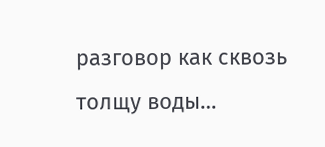разговор как сквозь толщу воды…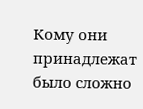Кому они принадлежат было сложно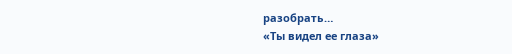разобрать…
«Ты видел ее глаза»